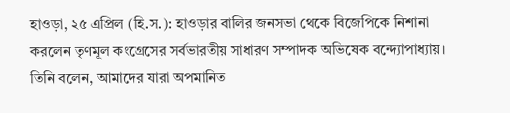হাওড়া, ২৫ এপ্রিল (হি.স.): হাওড়ার বালির জনসভা থেকে বিজেপিকে নিশানা করলেন তৃণমূল কংগ্রেসের সর্বভারতীয় সাধারণ সম্পাদক অভিষেক বন্দ্যোপাধ্যায়। তিনি বলেন, আমাদের যারা অপমানিত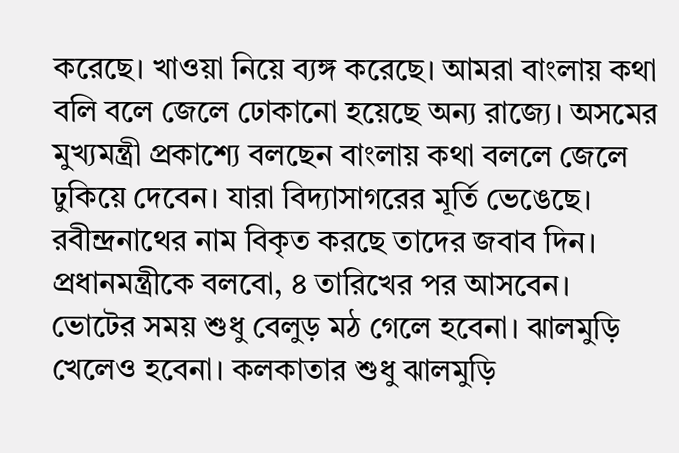করেছে। খাওয়া নিয়ে ব্যঙ্গ করেছে। আমরা বাংলায় কথা বলি বলে জেলে ঢোকানো হয়েছে অন্য রাজ্যে। অসমের মুখ্যমন্ত্রী প্রকাশ্যে বলছেন বাংলায় কথা বললে জেলে ঢুকিয়ে দেবেন। যারা বিদ্যাসাগরের মূর্তি ভেঙেছে। রবীন্দ্রনাথের নাম বিকৃত করছে তাদের জবাব দিন। প্রধানমন্ত্রীকে বলবো, ৪ তারিখের পর আসবেন। ভোটের সময় শুধু বেলুড় মঠ গেলে হবেনা। ঝালমুড়ি খেলেও হবেনা। কলকাতার শুধু ঝালমুড়ি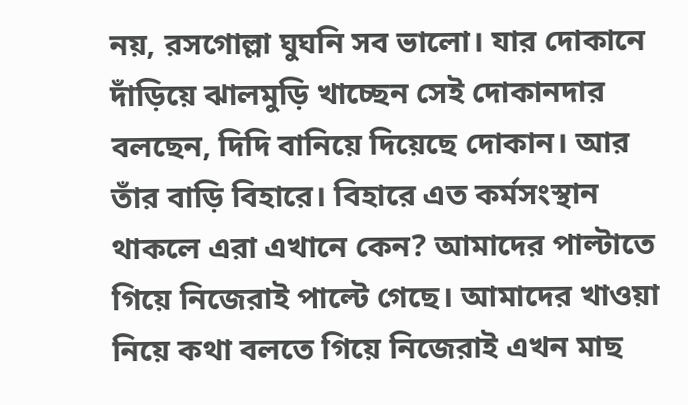নয়, রসগোল্লা ঘুঘনি সব ভালো। যার দোকানে দাঁড়িয়ে ঝালমুড়ি খাচ্ছেন সেই দোকানদার বলছেন, দিদি বানিয়ে দিয়েছে দোকান। আর তাঁর বাড়ি বিহারে। বিহারে এত কর্মসংস্থান থাকলে এরা এখানে কেন? আমাদের পাল্টাতে গিয়ে নিজেরাই পাল্টে গেছে। আমাদের খাওয়া নিয়ে কথা বলতে গিয়ে নিজেরাই এখন মাছ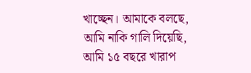খাচ্ছেন। আমাকে বলছে, আমি নাকি গালি দিয়েছি, আমি ১৫ বছরে খারাপ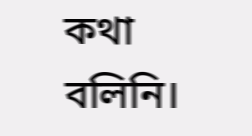কথা বলিনি।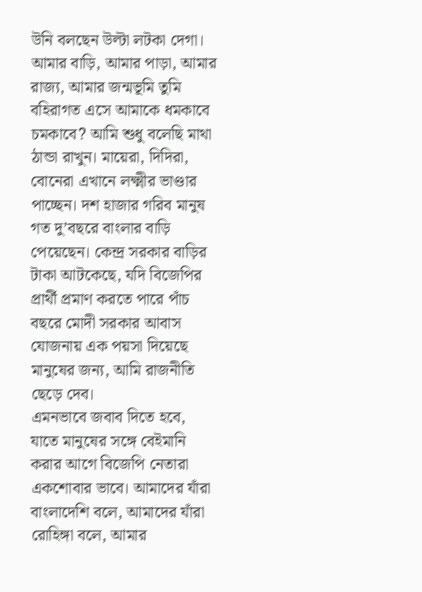উনি বলছেন উল্টা লটকা দেগা। আমার বাড়ি, আমার পাড়া, আমার রাজ্য, আমার জন্মভূমি তুমি বহিরাগত এসে আমাকে ধমকাবে চমকাবে? আমি শুধু বলেছি মাথা ঠান্ডা রাখুন। মায়েরা, দিদিরা, বোনেরা এখানে লক্ষ্মীর ভাণ্ডার পাচ্ছেন। দশ হাজার গরিব মানুষ গত দু’বছরে বাংলার বাড়ি পেয়েছেন। কেন্দ্র সরকার বাড়ির টাকা আটকেছে, যদি বিজেপির প্রার্থী প্রমাণ করতে পারে পাঁচ বছরে মোদী সরকার আবাস যোজনায় এক পয়সা দিয়েছে মানুষের জন্য, আমি রাজনীতি ছেড়ে দেব।
এমনভাবে জবাব দিতে হবে, যাতে মানুষের সঙ্গে বেইমানি করার আগে বিজেপি নেতারা একশোবার ভাবে। আমাদের যাঁরা বাংলাদেশি বলে, আমাদের যাঁরা রোহিঙ্গা বলে, আমার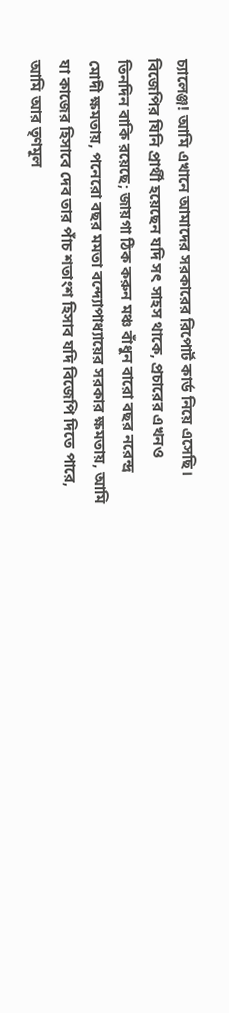চ্যালেঞ্জ! আমি এখানে আমাদের সরকারের রিপোর্ট কার্ড নিয়ে এসেছি। বিজেপির যিনি প্রার্থী হয়েছেন যদি সৎ সাহস থাকে, প্রচারের এখনও তিনদিন বাকি রয়েছে; জায়গা ঠিক করুন মঞ্চ বাঁধুন বারো বছর নরেন্দ্র মোদী ক্ষমতায়, পনেরো বছর মমতা বন্দ্যোপাধ্যায়ের সরকার ক্ষমতায়, আমি যা কাজের হিসাবে দেব তার পাঁচ শতাংশ হিসাব যদি বিজেপি দিতে পারে, আমি আর তৃণমূল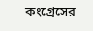কংগ্রেসের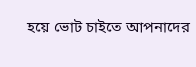হয়ে ভোট চাইতে আপনাদের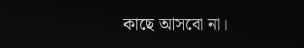কাছে আসবো না।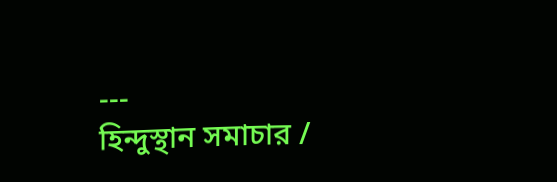---
হিন্দুস্থান সমাচার /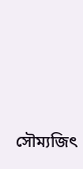সৌম্যজিৎ